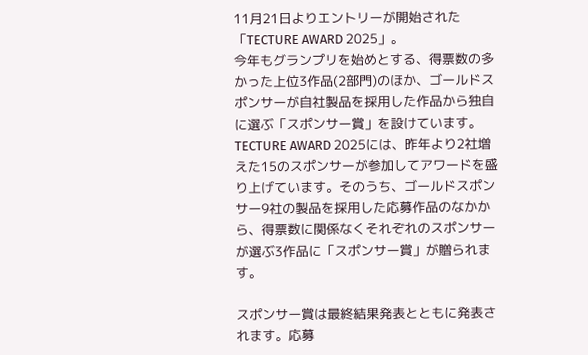11月21日よりエントリーが開始された「TECTURE AWARD 2025」。
今年もグランプリを始めとする、得票数の多かった上位3作品(2部門)のほか、ゴールドスポンサーが自社製品を採用した作品から独自に選ぶ「スポンサー賞」を設けています。
TECTURE AWARD 2025には、昨年より2社増えた15のスポンサーが参加してアワードを盛り上げています。そのうち、ゴールドスポンサー9社の製品を採用した応募作品のなかから、得票数に関係なくそれぞれのスポンサーが選ぶ3作品に「スポンサー賞」が贈られます。

スポンサー賞は最終結果発表とともに発表されます。応募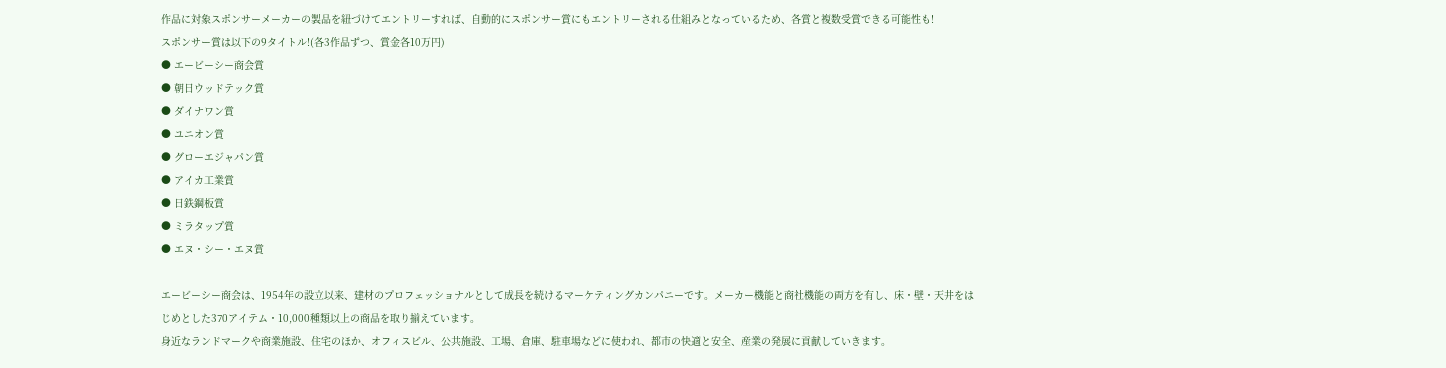作品に対象スポンサーメーカーの製品を紐づけてエントリーすれば、自動的にスポンサー賞にもエントリーされる仕組みとなっているため、各賞と複数受賞できる可能性も!
スポンサー賞は以下の9タイトル!(各3作品ずつ、賞金各10万円)
● エービーシー商会賞
● 朝日ウッドテック賞
● ダイナワン賞
● ユニオン賞
● グローエジャパン賞
● アイカ工業賞
● 日鉄鋼板賞
● ミラタップ賞
● エヌ・シー・エヌ賞

エービーシー商会は、1954年の設立以来、建材のプロフェッショナルとして成長を続けるマーケティングカンパニーです。メーカー機能と商社機能の両方を有し、床・壁・天井をはじめとした370アイテム・10,000種類以上の商品を取り揃えています。
身近なランドマークや商業施設、住宅のほか、オフィスビル、公共施設、工場、倉庫、駐車場などに使われ、都市の快適と安全、産業の発展に貢献していきます。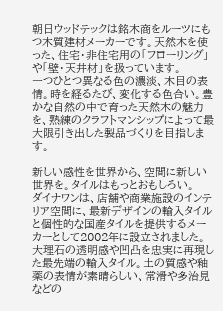朝日ウッドテックは銘木商をルーツにもつ木質建材メーカーです。天然木を使った、住宅・非住宅用の「フローリング」や「壁・天井材」を扱っています。
一つひとつ異なる色の濃淡、木目の表情。時を経るたび、変化する色合い。豊かな自然の中で育った天然木の魅力を、熟練のクラフトマンシップによって最大限引き出した製品づくりを目指します。

新しい感性を世界から、空間に新しい世界を。タイルはもっとおもしろい。
ダイナワンは、店舗や商業施設のインテリア空間に、最新デザインの輸入タイルと個性的な国産タイルを提供するメーカーとして2002年に設立されました。
大理石の透明感や凹凸を忠実に再現した最先端の輸入タイル。土の質感や釉薬の表情が素晴らしい、常滑や多治見などの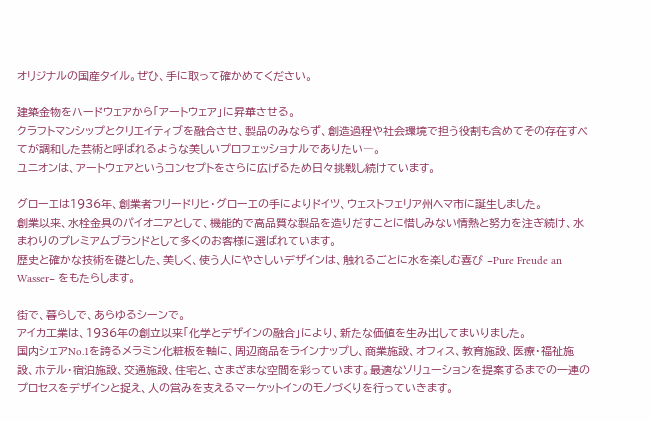オリジナルの国産タイル。ぜひ、手に取って確かめてください。

建築金物をハードウェアから「アートウェア」に昇華させる。
クラフトマンシップとクリエイティブを融合させ、製品のみならず、創造過程や社会環境で担う役割も含めてその存在すべてが調和した芸術と呼ばれるような美しいプロフェッショナルでありたい―。
ユニオンは、アートウェアというコンセプトをさらに広げるため日々挑戦し続けています。

グローエは1936年、創業者フリードリヒ・グローエの手によりドイツ、ウェストフェリア州ヘマ市に誕生しました。
創業以来、水栓金具のパイオニアとして、機能的で高品質な製品を造りだすことに惜しみない情熱と努力を注ぎ続け、水まわりのプレミアムブランドとして多くのお客様に選ばれています。
歴史と確かな技術を礎とした、美しく、使う人にやさしいデザインは、触れるごとに水を楽しむ喜び −Pure Freude an Wasser− をもたらします。

街で、暮らしで、あらゆるシーンで。
アイカ工業は、1936年の創立以来「化学とデザインの融合」により、新たな価値を生み出してまいりました。
国内シェアNo.1を誇るメラミン化粧板を軸に、周辺商品をラインナップし、商業施設、オフィス、教育施設、医療・福祉施設、ホテル・宿泊施設、交通施設、住宅と、さまざまな空間を彩っています。最適なソリューションを提案するまでの一連のプロセスをデザインと捉え、人の営みを支えるマーケットインのモノづくりを行っていきます。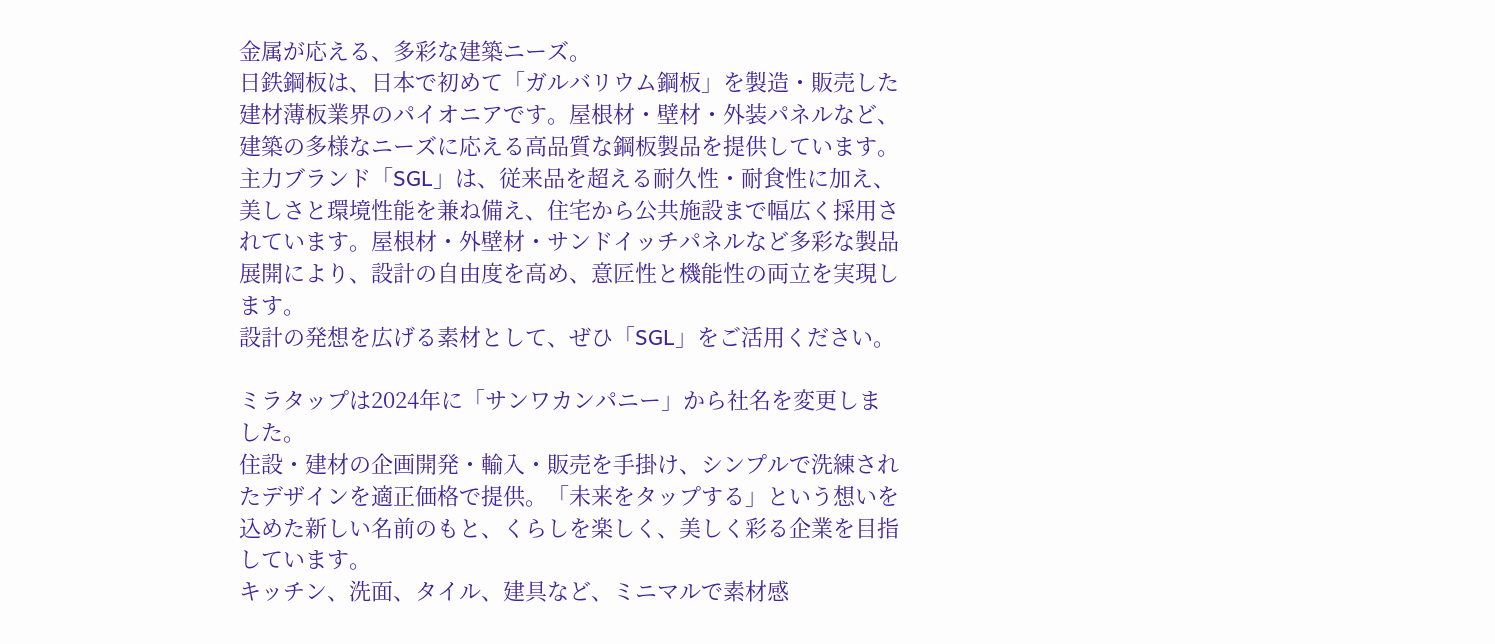金属が応える、多彩な建築ニーズ。
日鉄鋼板は、日本で初めて「ガルバリウム鋼板」を製造・販売した建材薄板業界のパイオニアです。屋根材・壁材・外装パネルなど、建築の多様なニーズに応える高品質な鋼板製品を提供しています。
主力ブランド「SGL」は、従来品を超える耐久性・耐食性に加え、美しさと環境性能を兼ね備え、住宅から公共施設まで幅広く採用されています。屋根材・外壁材・サンドイッチパネルなど多彩な製品展開により、設計の自由度を高め、意匠性と機能性の両立を実現します。
設計の発想を広げる素材として、ぜひ「SGL」をご活用ください。

ミラタップは2024年に「サンワカンパニー」から社名を変更しました。
住設・建材の企画開発・輸入・販売を手掛け、シンプルで洗練されたデザインを適正価格で提供。「未来をタップする」という想いを込めた新しい名前のもと、くらしを楽しく、美しく彩る企業を目指しています。
キッチン、洗面、タイル、建具など、ミニマルで素材感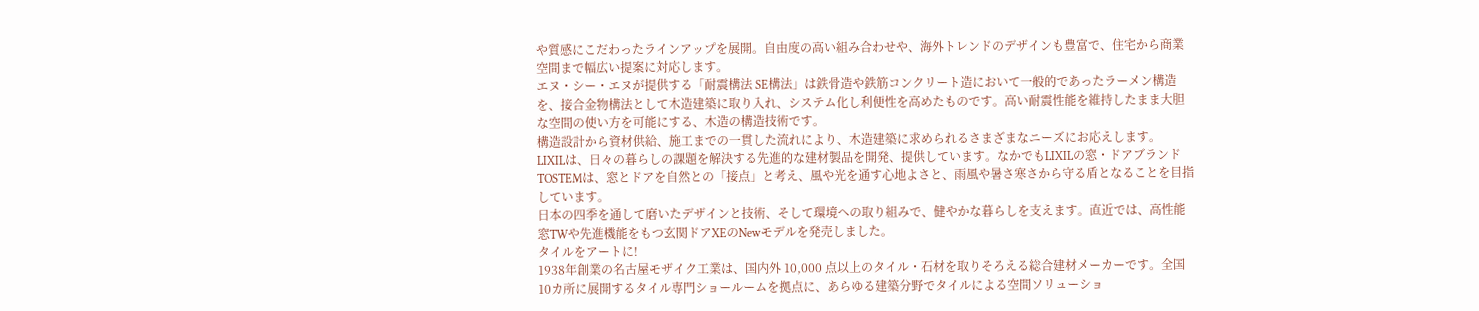や質感にこだわったラインアップを展開。自由度の高い組み合わせや、海外トレンドのデザインも豊富で、住宅から商業空間まで幅広い提案に対応します。
エヌ・シー・エヌが提供する「耐震構法 SE構法」は鉄骨造や鉄筋コンクリート造において一般的であったラーメン構造を、接合金物構法として木造建築に取り入れ、システム化し利便性を高めたものです。高い耐震性能を維持したまま大胆な空間の使い方を可能にする、木造の構造技術です。
構造設計から資材供給、施工までの一貫した流れにより、木造建築に求められるさまざまなニーズにお応えします。
LIXILは、日々の暮らしの課題を解決する先進的な建材製品を開発、提供しています。なかでもLIXILの窓・ドアブランドTOSTEMは、窓とドアを自然との「接点」と考え、風や光を通す心地よさと、雨風や暑さ寒さから守る盾となることを目指しています。
日本の四季を通して磨いたデザインと技術、そして環境への取り組みで、健やかな暮らしを支えます。直近では、高性能窓TWや先進機能をもつ玄関ドアXEのNewモデルを発売しました。
タイルをアートに!
1938年創業の名古屋モザイク工業は、国内外 10,000 点以上のタイル・石材を取りそろえる総合建材メーカーです。全国10カ所に展開するタイル専門ショールームを拠点に、あらゆる建築分野でタイルによる空間ソリューショ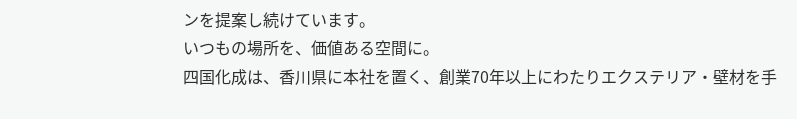ンを提案し続けています。
いつもの場所を、価値ある空間に。
四国化成は、香川県に本社を置く、創業70年以上にわたりエクステリア・壁材を手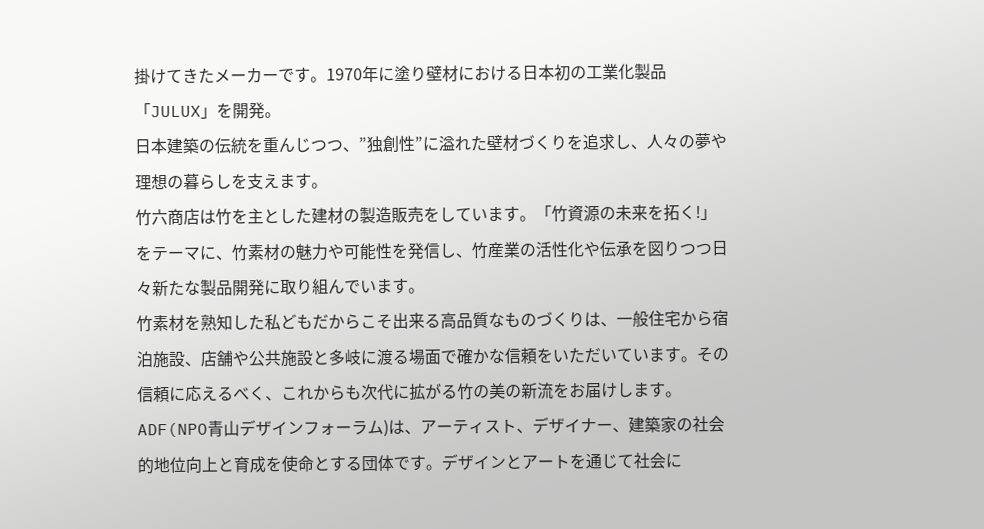掛けてきたメーカーです。1970年に塗り壁材における日本初の工業化製品「JULUX」を開発。
日本建築の伝統を重んじつつ、”独創性”に溢れた壁材づくりを追求し、人々の夢や理想の暮らしを支えます。
竹六商店は竹を主とした建材の製造販売をしています。「竹資源の未来を拓く!」をテーマに、竹素材の魅力や可能性を発信し、竹産業の活性化や伝承を図りつつ日々新たな製品開発に取り組んでいます。
竹素材を熟知した私どもだからこそ出来る高品質なものづくりは、一般住宅から宿泊施設、店舗や公共施設と多岐に渡る場面で確かな信頼をいただいています。その信頼に応えるべく、これからも次代に拡がる竹の美の新流をお届けします。
ADF(NPO青山デザインフォーラム)は、アーティスト、デザイナー、建築家の社会的地位向上と育成を使命とする団体です。デザインとアートを通じて社会に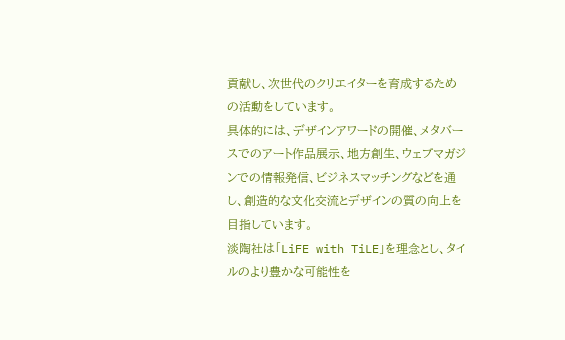貢献し、次世代のクリエイターを育成するための活動をしています。
具体的には、デザインアワードの開催、メタバースでのアート作品展示、地方創生、ウェブマガジンでの情報発信、ビジネスマッチングなどを通し、創造的な文化交流とデザインの質の向上を目指しています。
淡陶社は「LiFE with TiLE」を理念とし、タイルのより豊かな可能性を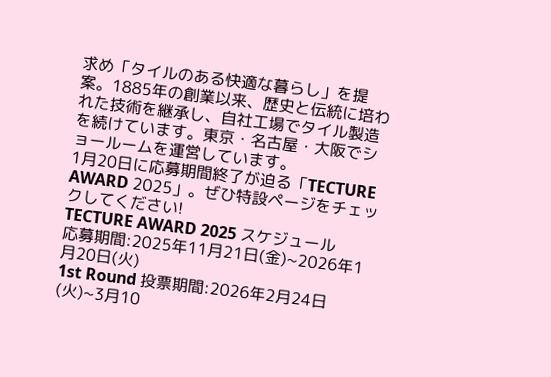求め「タイルのある快適な暮らし」を提案。1885年の創業以来、歴史と伝統に培われた技術を継承し、自社工場でタイル製造を続けています。東京・名古屋・大阪でショールームを運営しています。
1月20日に応募期間終了が迫る「TECTURE AWARD 2025」。ぜひ特設ページをチェックしてください!
TECTURE AWARD 2025 スケジュール
応募期間:2025年11月21日(金)~2026年1月20日(火)
1st Round 投票期間:2026年2月24日(火)~3月10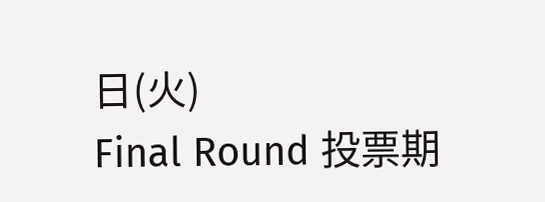日(火)
Final Round 投票期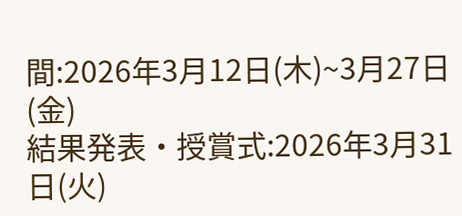間:2026年3月12日(木)~3月27日(金)
結果発表・授賞式:2026年3月31日(火)